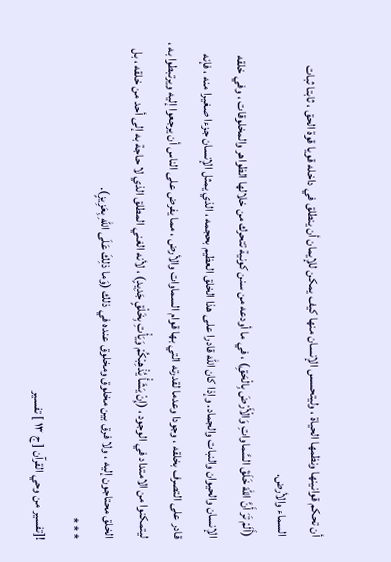أن تحكم قوانينها ونظمها الحياة ، وليتحسس الإنسان منها كيف يمكن للإيمان أن ينطلق في داخله قويا قوة الحق ، ثابتا ثبات السماء والأرض.
(أَلَمْ تَرَ أَنَّ اللهَ خَلَقَ السَّماواتِ وَالْأَرْضَ بِالْحَقِ) ، في ما أودعه من سنن كونية تتحرك من خلالها الظواهر والمخلوقات ، وفي خلقه الإنسان والحيوان والنبات والجماد. وإذا كان الله قادرا على هذا الخلق العظيم بحجمه ، الذي يمثل الإنسان جزءا صغيرا منه ، فإنه قادر على التصرف بخلقه ، وجودا وعدما لقدرته التي بها قوام السماوات والأرض ، مما يفرض على الناس أن يرجعوا إليه ويرتبطوا به ، ليتمكنوا من الامتداد في الوجود ، (إِنْ يَشَأْ يُذْهِبْكُمْ وَيَأْتِ بِخَلْقٍ جَدِيدٍ) ، لأنه الغني المطلق الذي لا حاجة به إلى أحد من خلقه ، بل الخلق محتاجون إليه ، ولا فرق بين مخلوق ومخلوق عنده في ذلك (وَما ذلِكَ عَلَى اللهِ بِعَزِيزٍ).
* * *
![تفسير من وحي القرآن [ ج ١٣ ] تفسير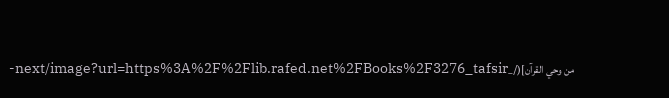من وحي القرآن](/_next/image?url=https%3A%2F%2Flib.rafed.net%2FBooks%2F3276_tafsir-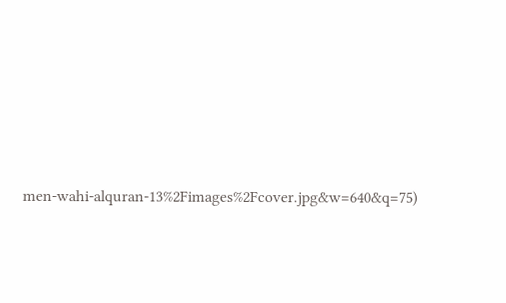men-wahi-alquran-13%2Fimages%2Fcover.jpg&w=640&q=75)